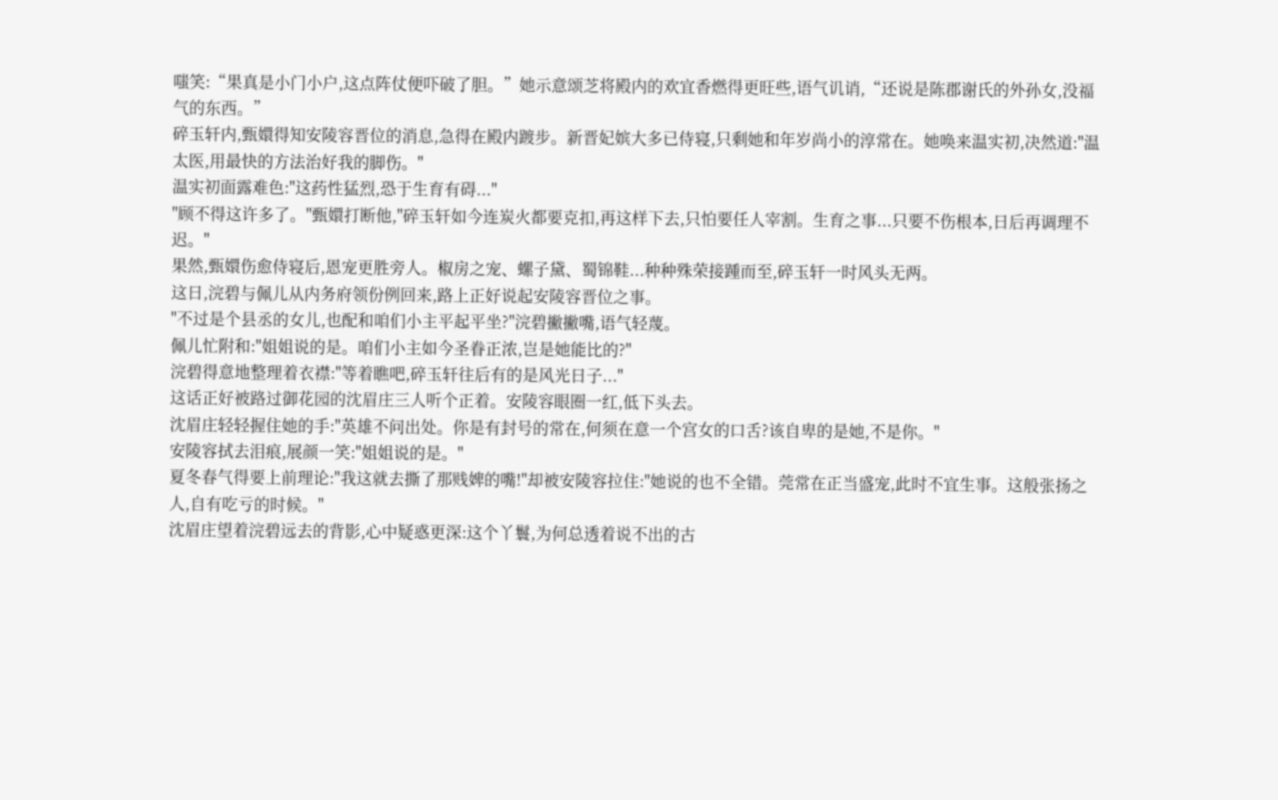嗤笑:“果真是小门小户,这点阵仗便吓破了胆。”她示意颂芝将殿内的欢宜香燃得更旺些,语气讥诮,“还说是陈郡谢氏的外孙女,没福气的东西。”
碎玉轩内,甄嬛得知安陵容晋位的消息,急得在殿内踱步。新晋妃嫔大多已侍寝,只剩她和年岁尚小的淳常在。她唤来温实初,决然道:"温太医,用最快的方法治好我的脚伤。"
温实初面露难色:"这药性猛烈,恐于生育有碍..."
"顾不得这许多了。"甄嬛打断他,"碎玉轩如今连炭火都要克扣,再这样下去,只怕要任人宰割。生育之事...只要不伤根本,日后再调理不迟。"
果然,甄嬛伤愈侍寝后,恩宠更胜旁人。椒房之宠、螺子黛、蜀锦鞋...种种殊荣接踵而至,碎玉轩一时风头无两。
这日,浣碧与佩儿从内务府领份例回来,路上正好说起安陵容晋位之事。
"不过是个县丞的女儿,也配和咱们小主平起平坐?"浣碧撇撇嘴,语气轻蔑。
佩儿忙附和:"姐姐说的是。咱们小主如今圣眷正浓,岂是她能比的?"
浣碧得意地整理着衣襟:"等着瞧吧,碎玉轩往后有的是风光日子..."
这话正好被路过御花园的沈眉庄三人听个正着。安陵容眼圈一红,低下头去。
沈眉庄轻轻握住她的手:"英雄不问出处。你是有封号的常在,何须在意一个宫女的口舌?该自卑的是她,不是你。"
安陵容拭去泪痕,展颜一笑:"姐姐说的是。"
夏冬春气得要上前理论:"我这就去撕了那贱婢的嘴!"却被安陵容拉住:"她说的也不全错。莞常在正当盛宠,此时不宜生事。这般张扬之人,自有吃亏的时候。"
沈眉庄望着浣碧远去的背影,心中疑惑更深:这个丫鬟,为何总透着说不出的古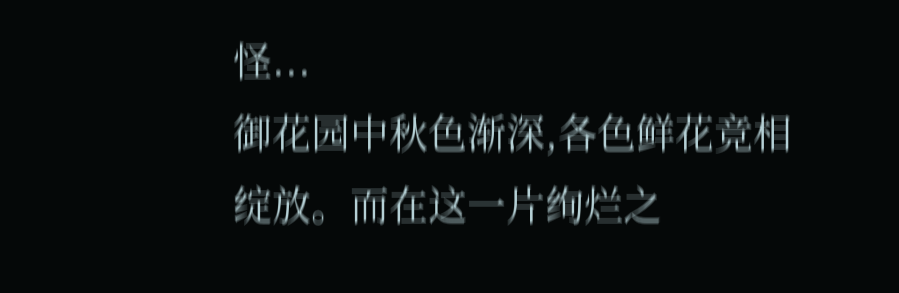怪...
御花园中秋色渐深,各色鲜花竞相绽放。而在这一片绚烂之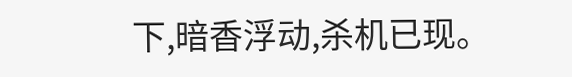下,暗香浮动,杀机已现。